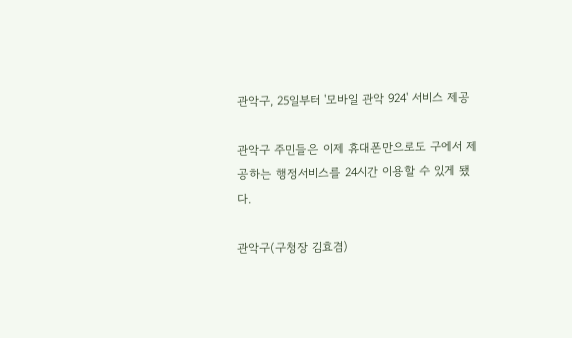관악구, 25일부터 '모바일 관악 924' 서비스 제공

관악구 주민들은 이제 휴대폰만으로도 구에서 제공하는 행정서비스를 24시간 이용할 수 있게 됐다.

관악구(구청장 김효겸)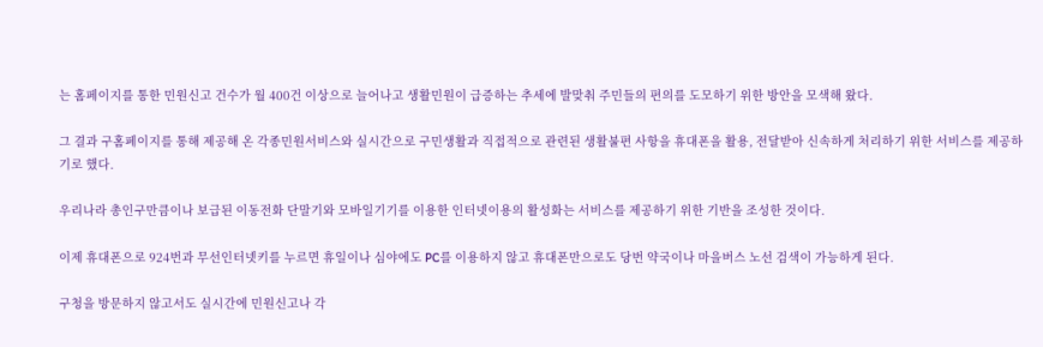는 홈페이지를 통한 민원신고 건수가 월 400건 이상으로 늘어나고 생활민원이 급증하는 추세에 발맞춰 주민들의 편의를 도모하기 위한 방안을 모색해 왔다.

그 결과 구홈페이지를 통해 제공해 온 각종민원서비스와 실시간으로 구민생활과 직접적으로 관련된 생활불편 사항을 휴대폰을 활용, 전달받아 신속하게 처리하기 위한 서비스를 제공하기로 했다.

우리나라 총인구만큼이나 보급된 이동전화 단말기와 모바일기기를 이용한 인터넷이용의 활성화는 서비스를 제공하기 위한 기반을 조성한 것이다.

이제 휴대폰으로 924번과 무선인터넷키를 누르면 휴일이나 심야에도 PC를 이용하지 않고 휴대폰만으로도 당번 약국이나 마을버스 노선 검색이 가능하게 된다.

구청을 방문하지 않고서도 실시간에 민원신고나 각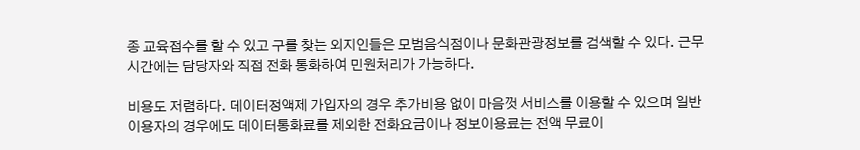종 교육접수를 할 수 있고 구를 찾는 외지인들은 모범음식점이나 문화관광정보를 검색할 수 있다. 근무시간에는 담당자와 직접 전화 통화하여 민원처리가 가능하다.

비용도 저렴하다. 데이터정액제 가입자의 경우 추가비용 없이 마음껏 서비스를 이용할 수 있으며 일반이용자의 경우에도 데이터통화료를 제외한 전화요금이나 정보이용료는 전액 무료이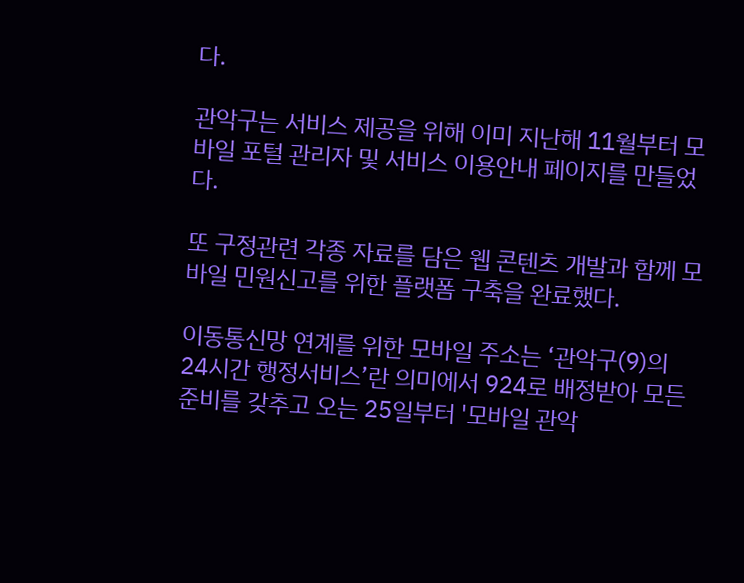다.

관악구는 서비스 제공을 위해 이미 지난해 11월부터 모바일 포털 관리자 및 서비스 이용안내 페이지를 만들었다.

또 구정관련 각종 자료를 담은 웹 콘텐츠 개발과 함께 모바일 민원신고를 위한 플랫폼 구축을 완료했다.

이동통신망 연계를 위한 모바일 주소는 ‘관악구(9)의 24시간 행정서비스’란 의미에서 924로 배정받아 모든 준비를 갖추고 오는 25일부터 '모바일 관악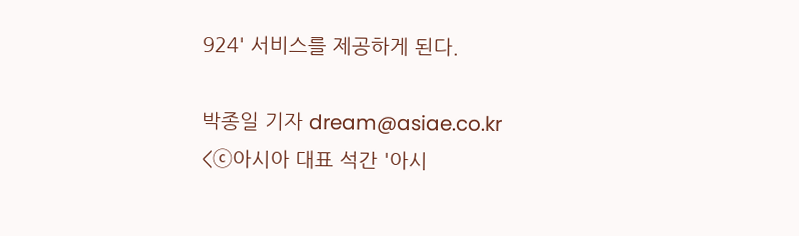924' 서비스를 제공하게 된다.

박종일 기자 dream@asiae.co.kr
<ⓒ아시아 대표 석간 '아시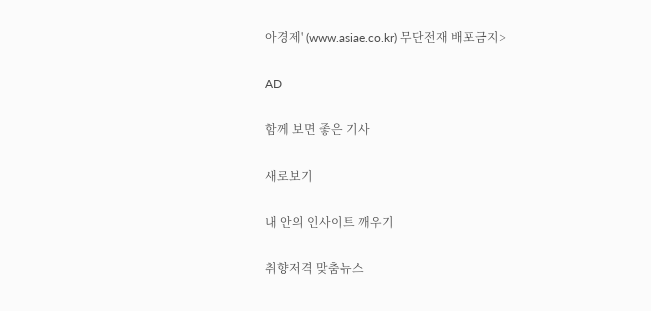아경제' (www.asiae.co.kr) 무단전재 배포금지>

AD

함께 보면 좋은 기사

새로보기

내 안의 인사이트 깨우기

취향저격 맞춤뉴스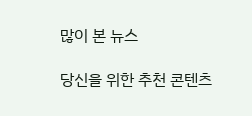많이 본 뉴스

당신을 위한 추천 콘텐츠